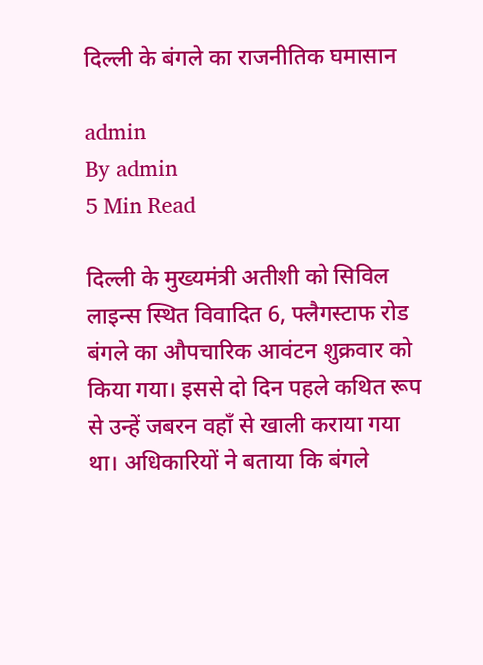दिल्ली के बंगले का राजनीतिक घमासान

admin
By admin
5 Min Read

दिल्ली के मुख्यमंत्री अतीशी को सिविल लाइन्स स्थित विवादित 6, फ्लैगस्टाफ रोड बंगले का औपचारिक आवंटन शुक्रवार को किया गया। इससे दो दिन पहले कथित रूप से उन्हें जबरन वहाँ से खाली कराया गया था। अधिकारियों ने बताया कि बंगले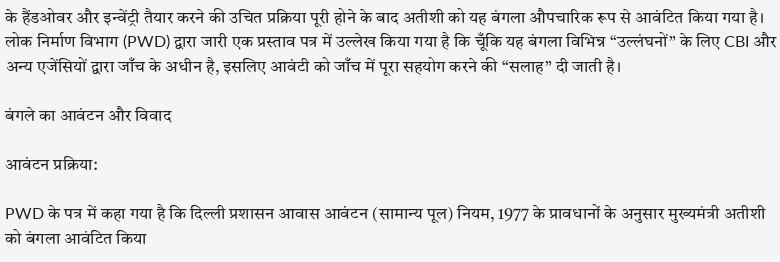के हैंडओवर और इन्वेंट्री तैयार करने की उचित प्रक्रिया पूरी होने के बाद अतीशी को यह बंगला औपचारिक रूप से आवंटित किया गया है। लोक निर्माण विभाग (PWD) द्वारा जारी एक प्रस्ताव पत्र में उल्लेख किया गया है कि चूँकि यह बंगला विभिन्न “उल्लंघनों” के लिए CBI और अन्य एजेंसियों द्वारा जाँच के अधीन है, इसलिए आवंटी को जाँच में पूरा सहयोग करने की “सलाह” दी जाती है।

बंगले का आवंटन और विवाद

आवंटन प्रक्रिया:

PWD के पत्र में कहा गया है कि दिल्ली प्रशासन आवास आवंटन (सामान्य पूल) नियम, 1977 के प्रावधानों के अनुसार मुख्यमंत्री अतीशी को बंगला आवंटित किया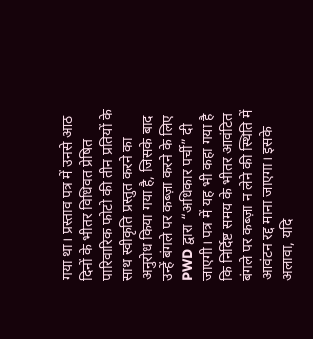गया था। प्रस्ताव पत्र में उनसे आठ दिनों के भीतर विधिवत प्रेषित पारिवारिक फोटो की तीन प्रतियों के साथ स्वीकृति प्रस्तुत करने का अनुरोध किया गया है, जिसके बाद उन्हें बंगले पर कब्ज़ा करने के लिए PWD द्वारा “अधिकार पर्ची” दी जाएगी। पत्र में यह भी कहा गया है कि निर्दिष्ट समय के भीतर आवंटित बंगले पर कब्ज़ा न लेने की स्थिति में आवंटन रद्द माना जाएगा। इसके अलावा, यदि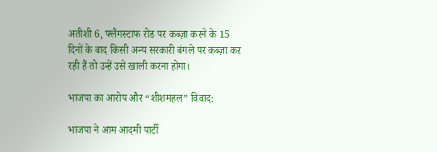अतीशी 6, फ्लैगस्टाफ रोड पर कब्ज़ा करने के 15 दिनों के बाद किसी अन्य सरकारी बंगले पर कब्ज़ा कर रही हैं तो उन्हें उसे खाली करना होगा।

भाजपा का आरोप और “शीशमहल” विवाद:

भाजपा ने आम आदमी पार्टी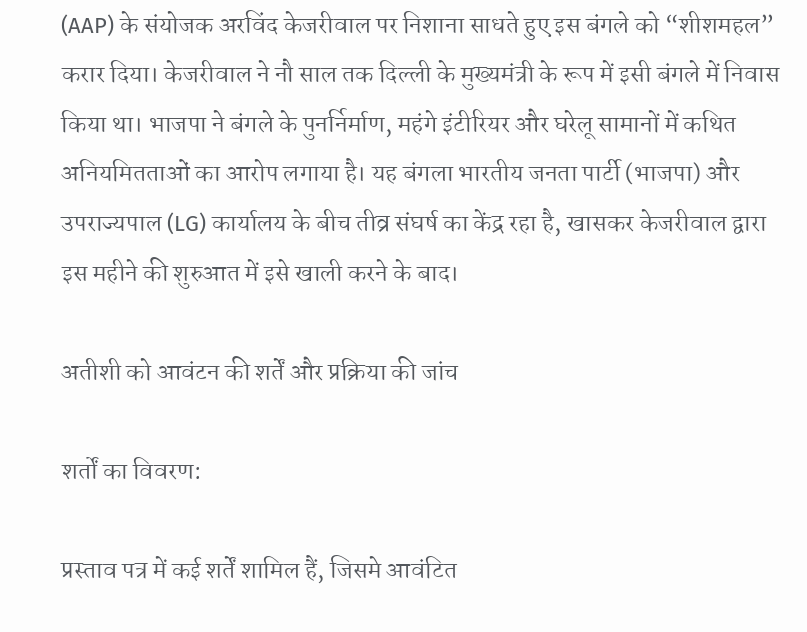(AAP) के संयोजक अरविंद केजरीवाल पर निशाना साधते हुए इस बंगले को “शीशमहल” करार दिया। केजरीवाल ने नौ साल तक दिल्ली के मुख्यमंत्री के रूप में इसी बंगले में निवास किया था। भाजपा ने बंगले के पुनर्निर्माण, महंगे इंटीरियर और घरेलू सामानों में कथित अनियमितताओं का आरोप लगाया है। यह बंगला भारतीय जनता पार्टी (भाजपा) और उपराज्यपाल (LG) कार्यालय के बीच तीव्र संघर्ष का केंद्र रहा है, खासकर केजरीवाल द्वारा इस महीने की शुरुआत में इसे खाली करने के बाद।

अतीशी को आवंटन की शर्तें और प्रक्रिया की जांच

शर्तों का विवरण:

प्रस्ताव पत्र में कई शर्तें शामिल हैं, जिसमे आवंटित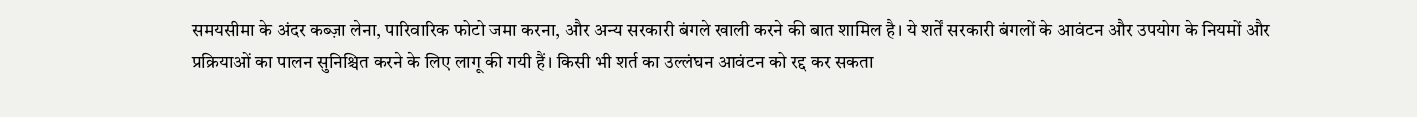समयसीमा के अंदर कब्ज़ा लेना, पारिवारिक फोटो जमा करना, और अन्य सरकारी बंगले खाली करने की बात शामिल है। ये शर्तें सरकारी बंगलों के आवंटन और उपयोग के नियमों और प्रक्रियाओं का पालन सुनिश्चित करने के लिए लागू की गयी हैं। किसी भी शर्त का उल्लंघन आवंटन को रद्द कर सकता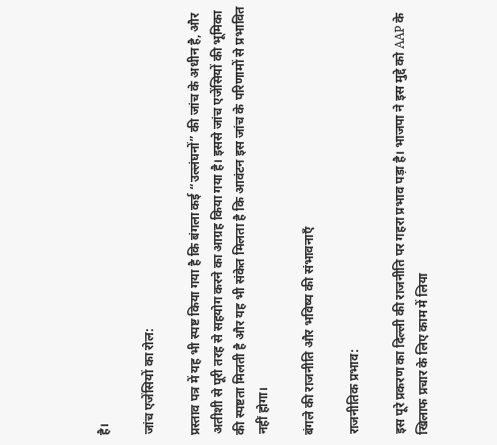है।

जांच एजेंसियों का रोल:

प्रस्ताव पत्र में यह भी स्पष्ट किया गया है कि बंगला कई “उल्लंघनों” की जांच के अधीन है, और अतीशी से पूरी तरह से सहयोग करने का आग्रह किया गया है। इससे जांच एजेंसियों की भूमिका की स्पष्टता मिलती है और यह भी संकेत मिलता है कि आवंटन इस जांच के परिणामों से प्रभावित नहीं होगा।

बंगले की राजनीति और भविष्य की संभावनाएँ

राजनीतिक प्रभाव:

इस पूरे प्रकरण का दिल्ली की राजनीति पर गहरा प्रभाव पड़ा है। भाजपा ने इस मुद्दे को AAP के खिलाफ प्रचार के लिए काम में लिया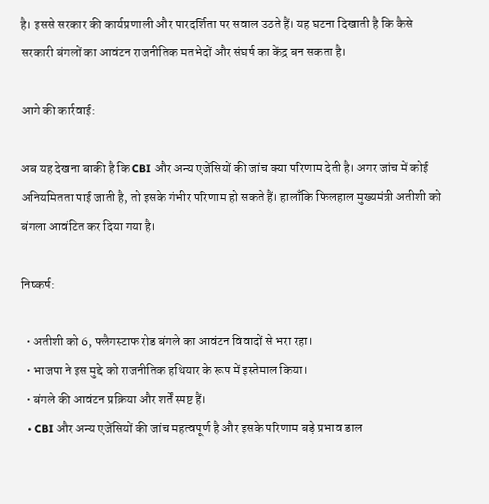है। इससे सरकार की कार्यप्रणाली और पारदर्शिता पर सवाल उठते हैं। यह घटना दिखाती है कि कैसे सरकारी बंगलों का आवंटन राजनीतिक मतभेदों और संघर्ष का केंद्र बन सकता है।

आगे की कार्रवाई:

अब यह देखना बाकी है कि CBI और अन्य एजेंसियों की जांच क्या परिणाम देती है। अगर जांच में कोई अनियमितता पाई जाती है, तो इसके गंभीर परिणाम हो सकते हैं। हालाँकि फिलहाल मुख्यमंत्री अतीशी को बंगला आवंटित कर दिया गया है।

निष्कर्ष:

  • अतीशी को 6, फ्लैगस्टाफ रोड बंगले का आवंटन विवादों से भरा रहा।
  • भाजपा ने इस मुद्दे को राजनीतिक हथियार के रूप में इस्तेमाल किया।
  • बंगले की आवंटन प्रक्रिया और शर्तें स्पष्ट हैं।
  • CBI और अन्य एजेंसियों की जांच महत्वपूर्ण है और इसके परिणाम बड़े प्रभाव डाल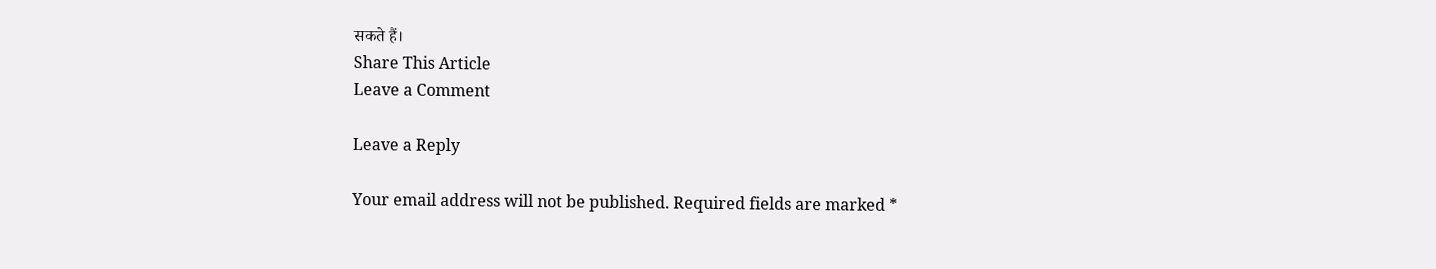सकते हैं।
Share This Article
Leave a Comment

Leave a Reply

Your email address will not be published. Required fields are marked *